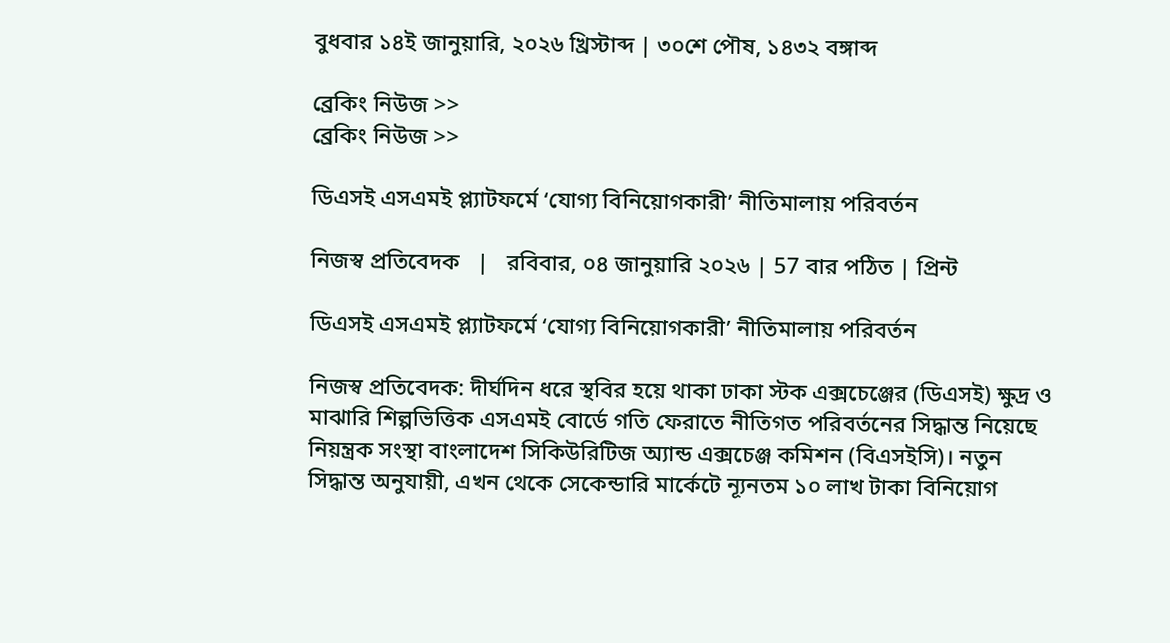বুধবার ১৪ই জানুয়ারি, ২০২৬ খ্রিস্টাব্দ | ৩০শে পৌষ, ১৪৩২ বঙ্গাব্দ

ব্রেকিং নিউজ >>
ব্রেকিং নিউজ >>

ডিএসই এসএমই প্ল্যাটফর্মে ‘যোগ্য বিনিয়োগকারী’ নীতিমালায় পরিবর্তন

নিজস্ব প্রতিবেদক   |   রবিবার, ০৪ জানুয়ারি ২০২৬ | 57 বার পঠিত | প্রিন্ট

ডিএসই এসএমই প্ল্যাটফর্মে ‘যোগ্য বিনিয়োগকারী’ নীতিমালায় পরিবর্তন

নিজস্ব প্রতিবেদক: দীর্ঘদিন ধরে স্থবির হয়ে থাকা ঢাকা স্টক এক্সচেঞ্জের (ডিএসই) ক্ষুদ্র ও মাঝারি শিল্পভিত্তিক এসএমই বোর্ডে গতি ফেরাতে নীতিগত পরিবর্তনের সিদ্ধান্ত নিয়েছে নিয়ন্ত্রক সংস্থা বাংলাদেশ সিকিউরিটিজ অ্যান্ড এক্সচেঞ্জ কমিশন (বিএসইসি)। নতুন সিদ্ধান্ত অনুযায়ী, এখন থেকে সেকেন্ডারি মার্কেটে ন্যূনতম ১০ লাখ টাকা বিনিয়োগ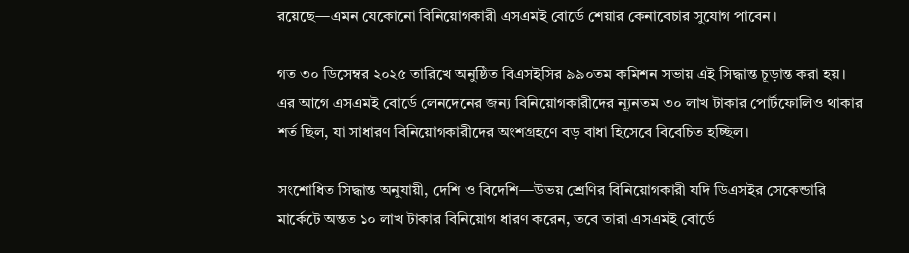রয়েছে—এমন যেকোনো বিনিয়োগকারী এসএমই বোর্ডে শেয়ার কেনাবেচার সুযোগ পাবেন।

গত ৩০ ডিসেম্বর ২০২৫ তারিখে অনুষ্ঠিত বিএসইসির ৯৯০তম কমিশন সভায় এই সিদ্ধান্ত চূড়ান্ত করা হয়। এর আগে এসএমই বোর্ডে লেনদেনের জন্য বিনিয়োগকারীদের ন্যূনতম ৩০ লাখ টাকার পোর্টফোলিও থাকার শর্ত ছিল, যা সাধারণ বিনিয়োগকারীদের অংশগ্রহণে বড় বাধা হিসেবে বিবেচিত হচ্ছিল।

সংশোধিত সিদ্ধান্ত অনুযায়ী, দেশি ও বিদেশি—উভয় শ্রেণির বিনিয়োগকারী যদি ডিএসইর সেকেন্ডারি মার্কেটে অন্তত ১০ লাখ টাকার বিনিয়োগ ধারণ করেন, তবে তারা এসএমই বোর্ডে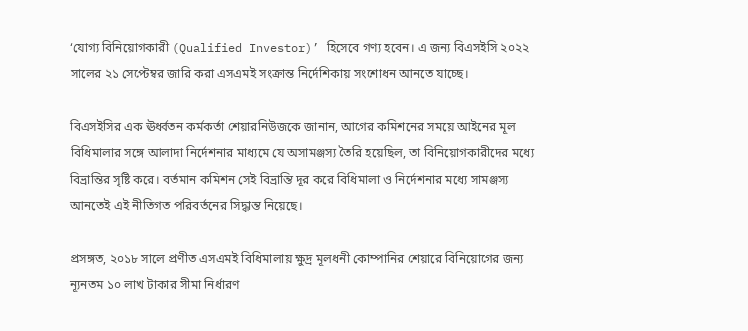‘যোগ্য বিনিয়োগকারী (Qualified Investor)’ হিসেবে গণ্য হবেন। এ জন্য বিএসইসি ২০২২ সালের ২১ সেপ্টেম্বর জারি করা এসএমই সংক্রান্ত নির্দেশিকায় সংশোধন আনতে যাচ্ছে।

বিএসইসির এক ঊর্ধ্বতন কর্মকর্তা শেয়ারনিউজকে জানান, আগের কমিশনের সময়ে আইনের মূল বিধিমালার সঙ্গে আলাদা নির্দেশনার মাধ্যমে যে অসামঞ্জস্য তৈরি হয়েছিল, তা বিনিয়োগকারীদের মধ্যে বিভ্রান্তির সৃষ্টি করে। বর্তমান কমিশন সেই বিভ্রান্তি দূর করে বিধিমালা ও নির্দেশনার মধ্যে সামঞ্জস্য আনতেই এই নীতিগত পরিবর্তনের সিদ্ধান্ত নিয়েছে।

প্রসঙ্গত, ২০১৮ সালে প্রণীত এসএমই বিধিমালায় ক্ষুদ্র মূলধনী কোম্পানির শেয়ারে বিনিয়োগের জন্য ন্যূনতম ১০ লাখ টাকার সীমা নির্ধারণ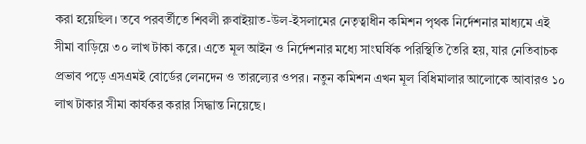করা হয়েছিল। তবে পরবর্তীতে শিবলী রুবাইয়াত-উল-ইসলামের নেতৃত্বাধীন কমিশন পৃথক নির্দেশনার মাধ্যমে এই সীমা বাড়িয়ে ৩০ লাখ টাকা করে। এতে মূল আইন ও নির্দেশনার মধ্যে সাংঘর্ষিক পরিস্থিতি তৈরি হয়, যার নেতিবাচক প্রভাব পড়ে এসএমই বোর্ডের লেনদেন ও তারল্যের ওপর। নতুন কমিশন এখন মূল বিধিমালার আলোকে আবারও ১০ লাখ টাকার সীমা কার্যকর করার সিদ্ধান্ত নিয়েছে।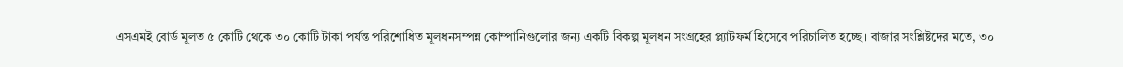এসএমই বোর্ড মূলত ৫ কোটি থেকে ৩০ কোটি টাকা পর্যন্ত পরিশোধিত মূলধনসম্পন্ন কোম্পানিগুলোর জন্য একটি বিকল্প মূলধন সংগ্রহের প্ল্যাটফর্ম হিসেবে পরিচালিত হচ্ছে। বাজার সংশ্লিষ্টদের মতে, ৩০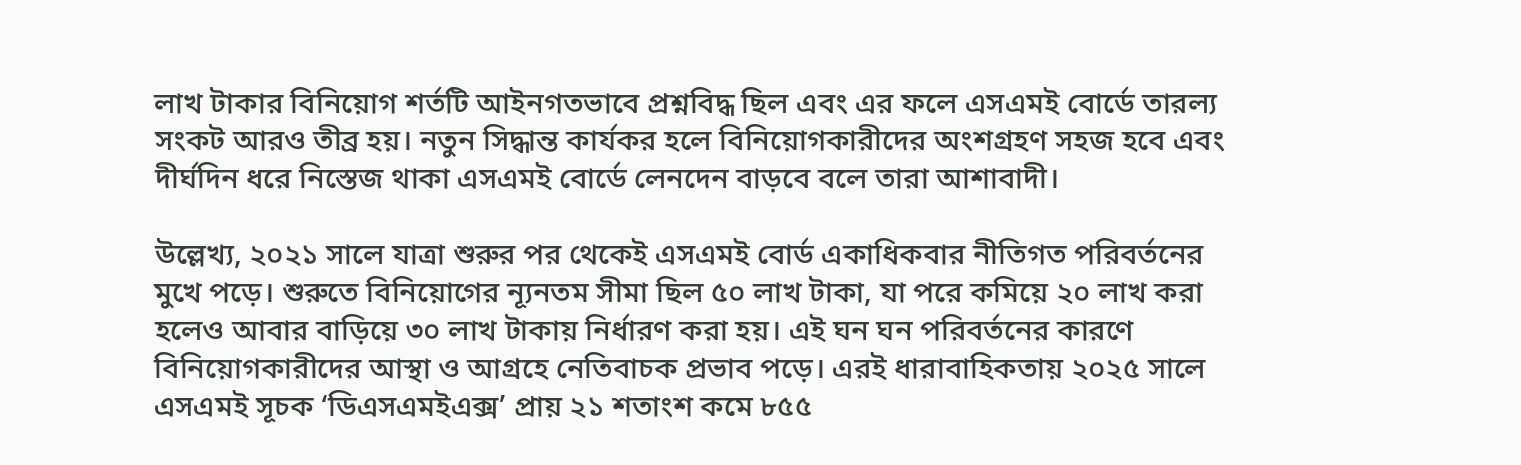লাখ টাকার বিনিয়োগ শর্তটি আইনগতভাবে প্রশ্নবিদ্ধ ছিল এবং এর ফলে এসএমই বোর্ডে তারল্য সংকট আরও তীব্র হয়। নতুন সিদ্ধান্ত কার্যকর হলে বিনিয়োগকারীদের অংশগ্রহণ সহজ হবে এবং দীর্ঘদিন ধরে নিস্তেজ থাকা এসএমই বোর্ডে লেনদেন বাড়বে বলে তারা আশাবাদী।

উল্লেখ্য, ২০২১ সালে যাত্রা শুরুর পর থেকেই এসএমই বোর্ড একাধিকবার নীতিগত পরিবর্তনের মুখে পড়ে। শুরুতে বিনিয়োগের ন্যূনতম সীমা ছিল ৫০ লাখ টাকা, যা পরে কমিয়ে ২০ লাখ করা হলেও আবার বাড়িয়ে ৩০ লাখ টাকায় নির্ধারণ করা হয়। এই ঘন ঘন পরিবর্তনের কারণে বিনিয়োগকারীদের আস্থা ও আগ্রহে নেতিবাচক প্রভাব পড়ে। এরই ধারাবাহিকতায় ২০২৫ সালে এসএমই সূচক ‘ডিএসএমইএক্স’ প্রায় ২১ শতাংশ কমে ৮৫৫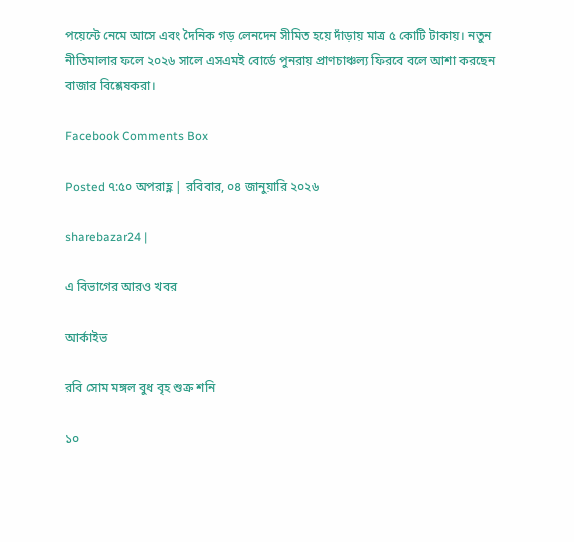পয়েন্টে নেমে আসে এবং দৈনিক গড় লেনদেন সীমিত হয়ে দাঁড়ায় মাত্র ৫ কোটি টাকায়। নতুন নীতিমালার ফলে ২০২৬ সালে এসএমই বোর্ডে পুনরায় প্রাণচাঞ্চল্য ফিরবে বলে আশা করছেন বাজার বিশ্লেষকরা।

Facebook Comments Box

Posted ৭:৫০ অপরাহ্ণ | রবিবার, ০৪ জানুয়ারি ২০২৬

sharebazar24 |

এ বিভাগের আরও খবর

আর্কাইভ

রবি সোম মঙ্গল বুধ বৃহ শুক্র শনি

১০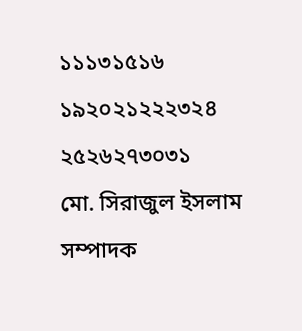১১১৩১৫১৬
১৯২০২১২২২৩২৪
২৫২৬২৭৩০৩১
মো. সিরাজুল ইসলাম সম্পাদক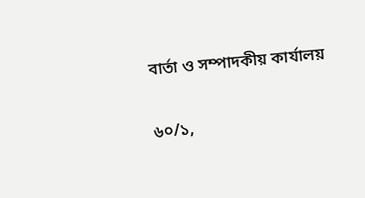বার্তা ও সম্পাদকীয় কার্যালয়

৬০/১,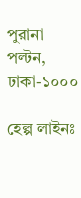পুরানা পল্টন, ঢাকা-১০০০

হেল্প লাইনঃ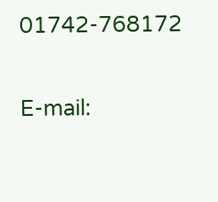01742-768172

E-mail: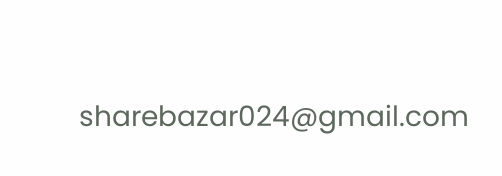sharebazar024@gmail.com